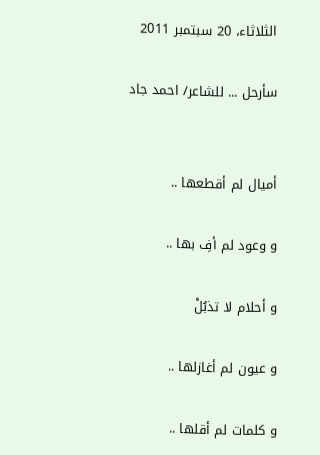الثلاثاء، 20 سبتمبر 2011

سأرحل ... للشاعر/ احمد جاد


أميال لم أقطعها ..

و وعود لم أفِ بها ..

و أحلام لا تذبُلْ

و عيون لم أغازلها ..

و كلمات لم أقلها ..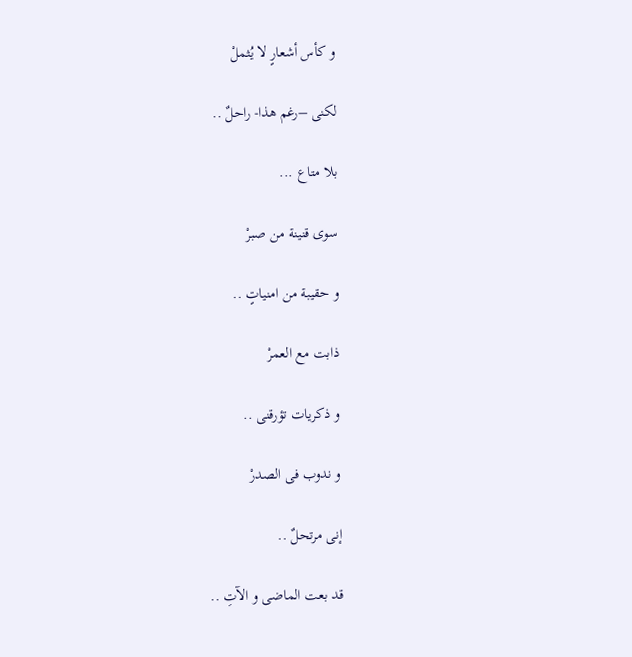و كأس أشعارٍ لا يُثملْ

لكنى –رغم هذا- راحلٌ ..

بلا متاع ...

سوى قنينة من صبرْ

و حقيبة من امنياتٍ ..

ذابت مع العمرْ

و ذكريات تؤرقنى ..

و ندوب فى الصدرْ

إنى مرتحلٌ ..

قد بعت الماضى و الآتِ ..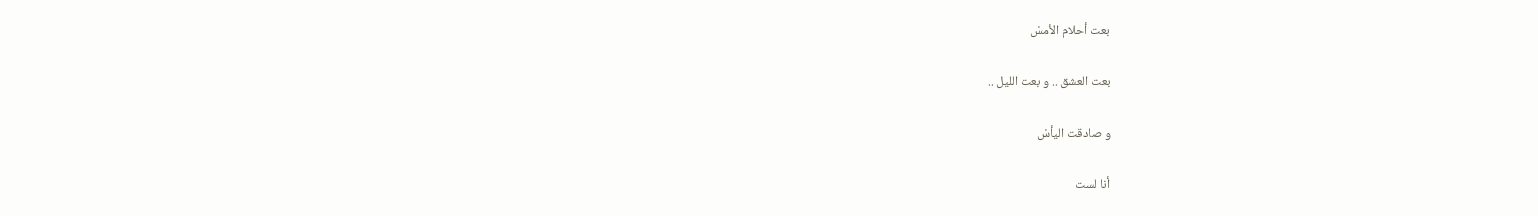بعت أحلام الأمسْ

بعت العشق .. و بعت الليل ..

و صادقت اليأسْ

أنا لست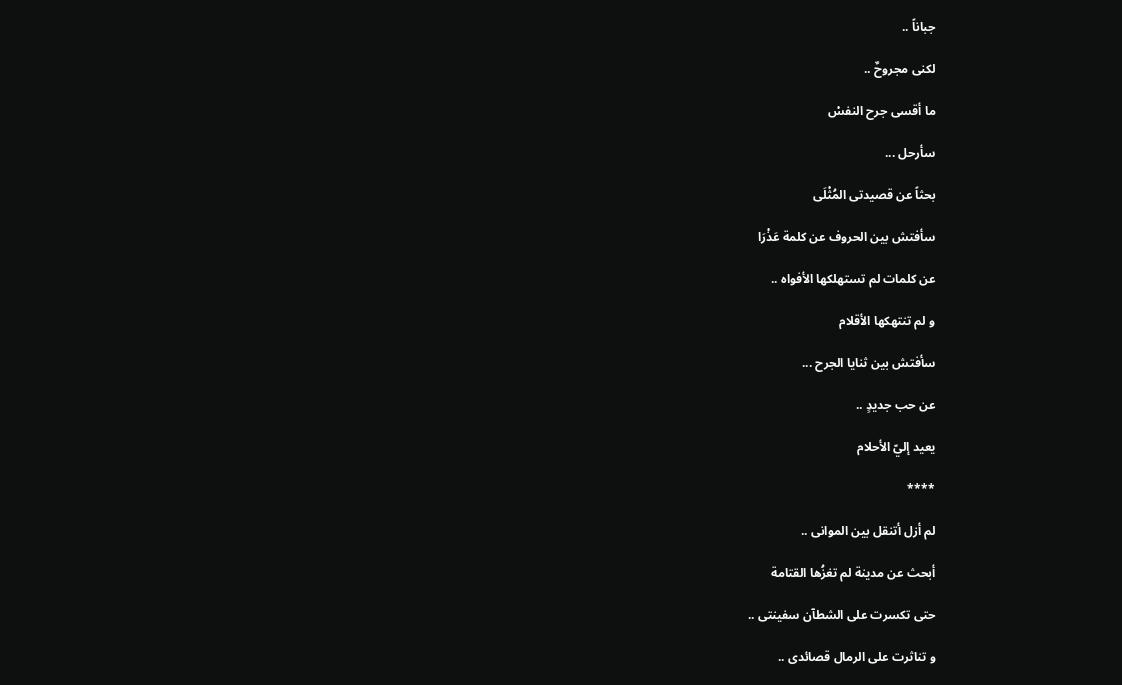جباناً ..

لكنى مجروحٌ ..

ما أقسى جرح النفسْ

سأرحل ...

بحثاً عن قصيدتى المُثْلَى

سأفتش بين الحروف عن كلمة عَذْرَا

عن كلمات لم تستهلكها الأفواه ..

و لم تنتهكها الأقلام

سأفتش بين ثنايا الجرح ...

عن حب جديدٍ ..

يعيد إليّ الأحلام

****

لم أزل أتنقل بين الموانى ..

أبحث عن مدينة لم تغزُها القتامة

حتى تكسرت على الشطآن سفينتى ..

و تناثرت على الرمال قصائدى ..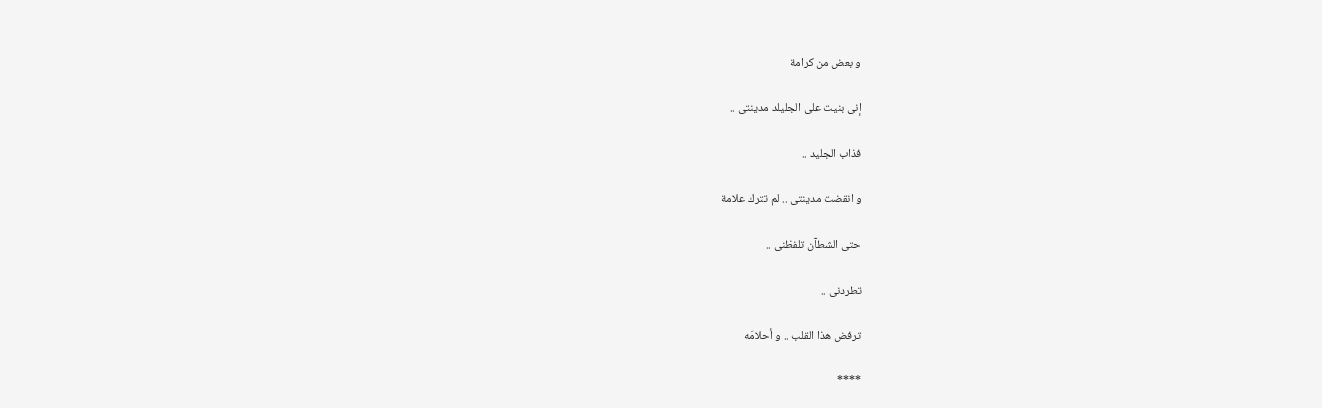و بعض من كرامة

إنى بنيت على الجليلد مدينتى ..

فذاب الجليد ..

و انقضت مدينتى .. لم تترك علامة

حتى الشطآن تلفظنى ..

تطردنى ..

ترفض هذا القلب .. و أحلامَه

****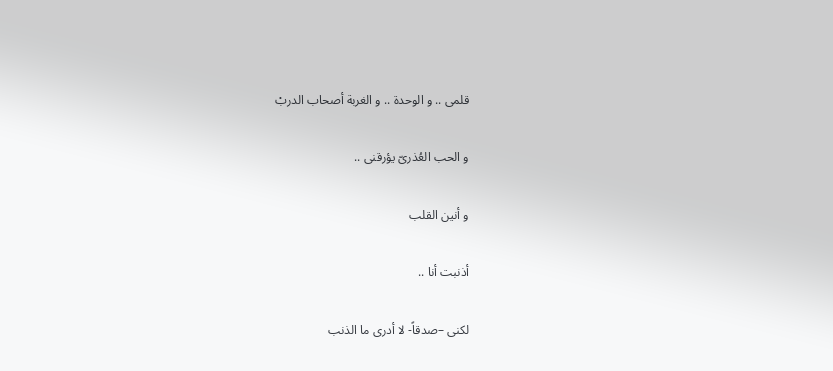قلمى .. و الوحدة .. و الغربة أصحاب الدربْ

و الحب العُذرىّ يؤرقنى ..

و أنين القلب

أذنبت أنا ..

لكنى –صدقاً- لا أدرى ما الذنب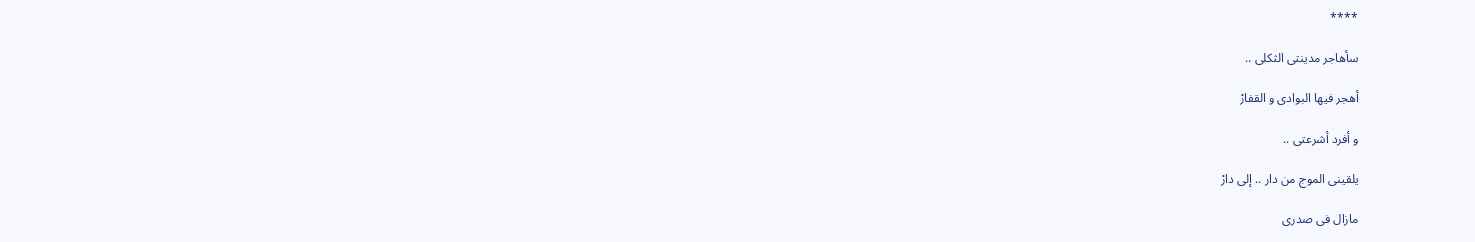****

سأهاجر مدينتى الثكلى ..

أهجر فيها البوادى و القفارْ

و أفرد أشرعتى ..

يلقينى الموج من دار .. إلى دارْ

مازال فى صدرى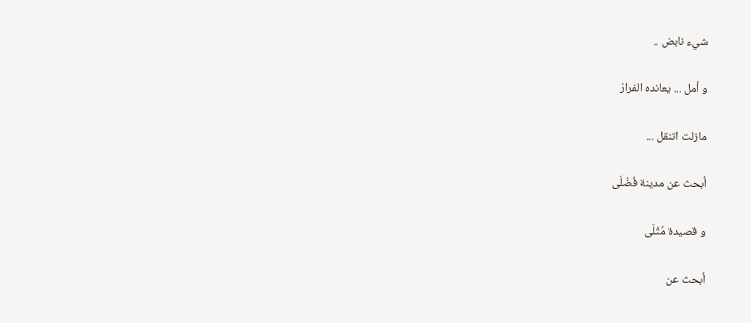شيء نابض ..

و أمل ... يعانده الفرارْ

مازلت اتنقل ...

أبحث عن مدينة فُضْلَى

و قصيدة مُثْلَى

أبحث عن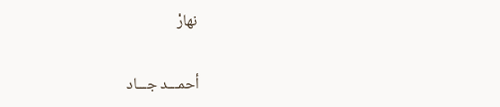نهارْ

أحمـــد جـــاد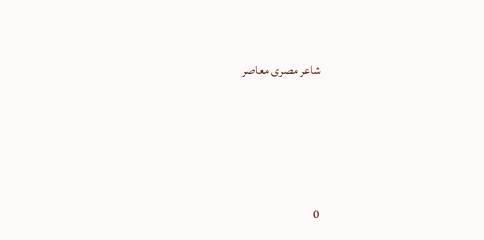شاعر مصرى معاصر




0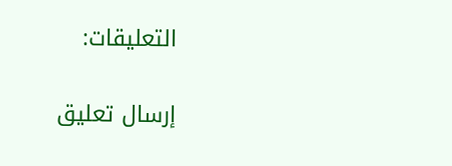التعليقات:

إرسال تعليق